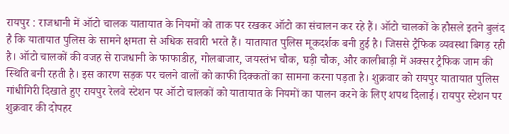रायपुर : राजधानी में ऑटो चालक यातायात के नियमों को ताक पर रखकर ऑटो का संचालन कर रहे हैं। ऑटो चालकों के हौसले इतने बुलंद है कि यातायात पुलिस के सामने क्षमता से अधिक सवारी भरते हैं। यातायात पुलिस मूकदर्शक बनी हुई है। जिससे ट्रैफिक व्यवस्था बिगड़ रही है। ऑटो चालकों की वजह से राजधानी के फाफाडीह, गोलबाजार, जयस्तंभ चौक, घड़ी चौक, और कालीबाड़ी में अक्सर ट्रैफिक जाम की स्थिति बनी रहती है। इस कारण सड़क पर चलने वालों को काफी दिक्कतों का सामना करना पड़ता है। शुक्रवार को रायपुर यातायात पुलिस गांधीगिरी दिखाते हुए रायपुर रेलवे स्टेशन पर ऑटो चालकों को यातायात के नियमों का पालन करने के लिए शपथ दिलाई। रायपुर स्टेशन पर शुक्रवार की दोपहर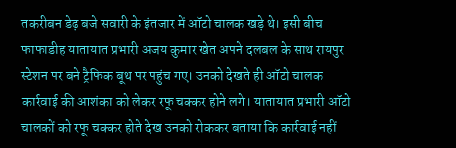तकरीबन डेढ़ बजे सवारी के इंतजार में ऑटो चालक खड़े थे। इसी बीच फाफाडीह यातायात प्रभारी अजय कुमार खेत अपने दलबल के साथ रायपुर स्टेशन पर बने ट्रैफिक बूथ पर पहुंच गए। उनको देखते ही ऑटो चालक कार्रवाई की आशंका को लेकर रफू चक्कर होने लगे। यातायात प्रभारी ऑटो चालकों को रफू चक्कर होते देख उनको रोककर बताया कि कार्रवाई नहीं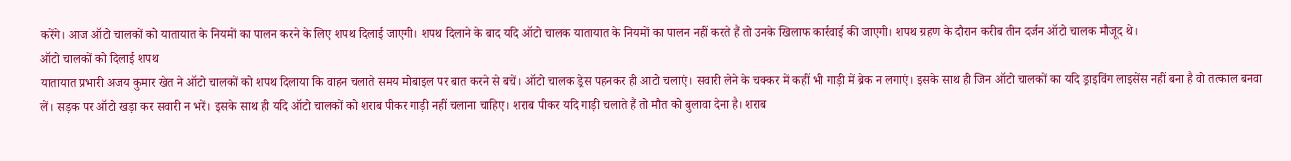करेंगे। आज ऑटो चालकों को यातायात के नियमों का पालन करने के लिए शपथ दिलाई जाएगी। शपथ दिलाने के बाद यदि ऑटो चालक यातायात के नियमों का पालन नहीं करते हैं तो उनके खिलाफ कार्रवाई की जाएगी। शपथ ग्रहण के दौरान करीब तीन दर्जन ऑटो चालक मौजूद थे।
ऑटो चालकों को दिलाई शपथ
यातायात प्रभारी अजय कुमार खेत ने ऑटो चालकों को शपथ दिलाया कि वाहन चलाते समय मोबाइल पर बात करने से बचें। ऑटो चालक ड्रेस पहनकर ही आटो चलाएं। सवारी लेने के चक्कर में कहीं भी गाड़ी में ब्रेक न लगाएं। इसके साथ ही जिन ऑटो चालकों का यदि ड्राइविंग लाइसेंस नहीं बना है वो तत्काल बनवा लें। सड़क पर ऑटो खड़ा कर सवारी न भरें। इसके साथ ही यदि ऑटो चालकों को शराब पीकर गाड़ी नहीं चलाना चाहिए। शराब पीकर यदि गाड़ी चलाते हैं तो मौत को बुलावा देना है। शराब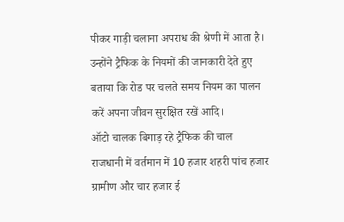पीकर गाड़ी चलाना अपराध की श्रेणी में आता है। उन्होंने ट्रैफिक के नियमों की जानकारी देते हुए बताया कि रोड पर चलते समय नियम का पालन करें अपना जीवन सुरक्षित रखें आदि।
ऑटो चालक बिगाड़ रहे ट्रैफिक की चाल
राजधानी में वर्तमान में 10 हजार शहरी पांच हजार ग्रामीण और चार हजार ई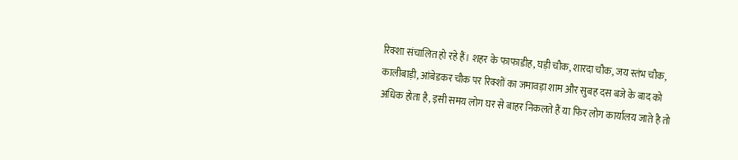रिक्शा संचालित हो रहे हैं। शहर के फाफाडीह, घड़ी चौक, शारदा चौक, जय स्तंभ चौक, कालीबाड़ी, आंबेडकर चौक पर रिक्शों का जमावड़ा शाम और सुबह दस बजे के बाद को अधिक होता है, इसी समय लोग घर से बाहर निकलते हैं या फिर लोग कार्यालय जाते है तो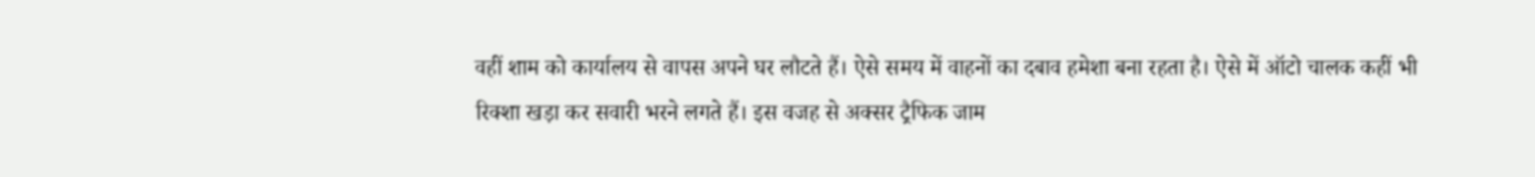वहीं शाम को कार्यालय से वापस अपने घर लौटते हैं। ऐसे समय में वाहनों का दबाव हमेशा बना रहता है। ऐसे में ऑटो चालक कहीं भी रिक्शा खड़ा कर सवारी भरने लगते हैं। इस वजह से अक्सर ट्रैफिक जाम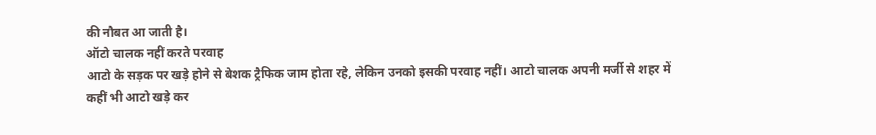की नौबत आ जाती है।
ऑटो चालक नहीं करते परवाह
आटो के सड़क पर खड़े होने से बेशक ट्रैफिक जाम होता रहे, लेकिन उनको इसकी परवाह नहीं। आटो चालक अपनी मर्जी से शहर में कहीं भी आटो खड़े कर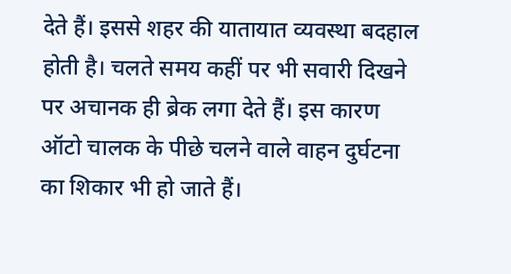देते हैं। इससे शहर की यातायात व्यवस्था बदहाल होती है। चलते समय कहीं पर भी सवारी दिखने पर अचानक ही ब्रेक लगा देते हैं। इस कारण ऑटो चालक के पीछे चलने वाले वाहन दुर्घटना का शिकार भी हो जाते हैं।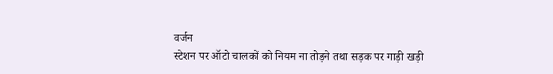वर्जन
स्टेशन पर ऑटो चालकों को नियम ना तोड़ने तथा सड़क पर गाड़ी खड़ी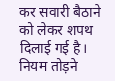कर सवारी बैठाने को लेकर शपथ दिलाई गई है। नियम तोड़ने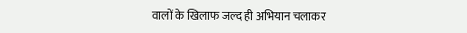वालों के खिलाफ जल्द ही अभियान चलाकर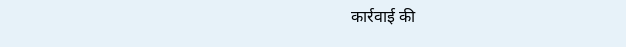कार्रवाई की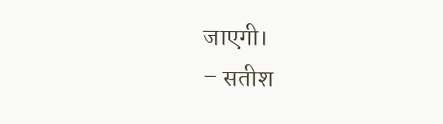जाएगी।
– सतीश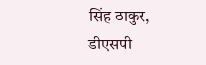सिंह ठाकुर, डीएसपी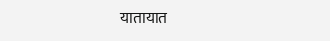यातायात